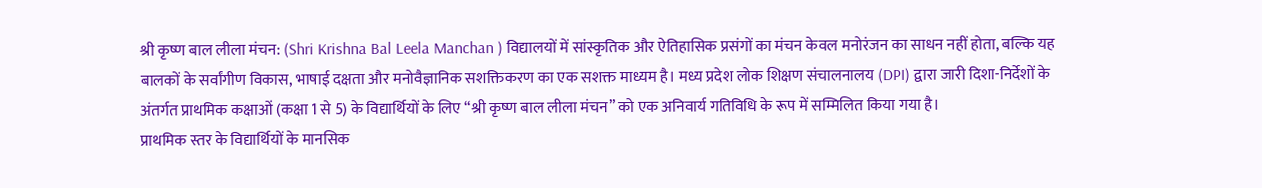श्री कृष्ण बाल लीला मंचन: (Shri Krishna Bal Leela Manchan ) विद्यालयों में सांस्कृतिक और ऐतिहासिक प्रसंगों का मंचन केवल मनोरंजन का साधन नहीं होता, बल्कि यह बालकों के सर्वांगीण विकास, भाषाई दक्षता और मनोवैज्ञानिक सशक्तिकरण का एक सशक्त माध्यम है। मध्य प्रदेश लोक शिक्षण संचालनालय (DPI) द्वारा जारी दिशा-निर्देशों के अंतर्गत प्राथमिक कक्षाओं (कक्षा 1 से 5) के विद्यार्थियों के लिए “श्री कृष्ण बाल लीला मंचन” को एक अनिवार्य गतिविधि के रूप में सम्मिलित किया गया है।
प्राथमिक स्तर के विद्यार्थियों के मानसिक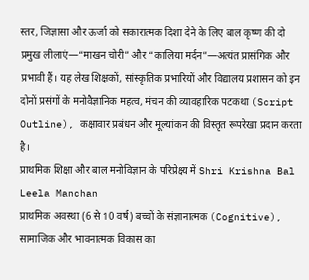स्तर, जिज्ञासा और ऊर्जा को सकारात्मक दिशा देने के लिए बाल कृष्ण की दो प्रमुख लीलाएं—“माखन चोरी” और “कालिया मर्दन”—अत्यंत प्रासंगिक और प्रभावी हैं। यह लेख शिक्षकों, सांस्कृतिक प्रभारियों और विद्यालय प्रशासन को इन दोनों प्रसंगों के मनोवैज्ञानिक महत्व, मंचन की व्यावहारिक पटकथा (Script Outline), कक्षावार प्रबंधन और मूल्यांकन की विस्तृत रूपरेखा प्रदान करता है।
प्राथमिक शिक्षा और बाल मनोविज्ञान के परिप्रेक्ष्य में Shri Krishna Bal Leela Manchan
प्राथमिक अवस्था (6 से 10 वर्ष) बच्चों के संज्ञानात्मक (Cognitive), सामाजिक और भावनात्मक विकास का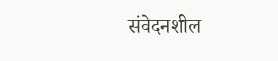संवेदनशील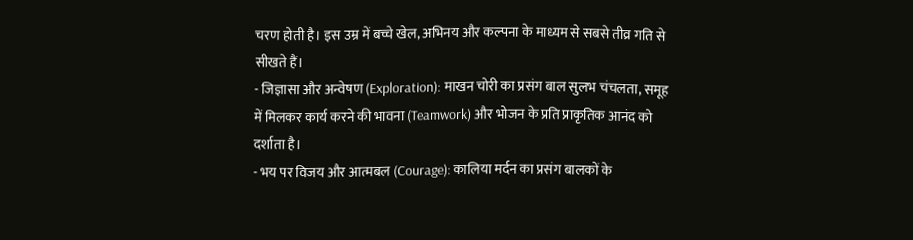चरण होती है। इस उम्र में बच्चे खेल, अभिनय और कल्पना के माध्यम से सबसे तीव्र गति से सीखते हैं।
- जिज्ञासा और अन्वेषण (Exploration): माखन चोरी का प्रसंग बाल सुलभ चंचलता, समूह में मिलकर कार्य करने की भावना (Teamwork) और भोजन के प्रति प्राकृतिक आनंद को दर्शाता है।
- भय पर विजय और आत्मबल (Courage): कालिया मर्दन का प्रसंग बालकों के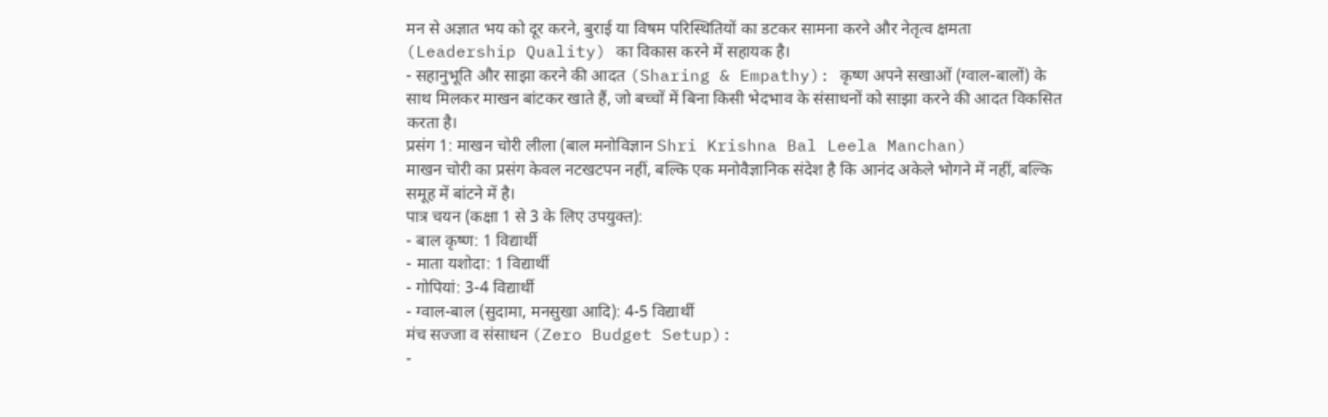मन से अज्ञात भय को दूर करने, बुराई या विषम परिस्थितियों का डटकर सामना करने और नेतृत्व क्षमता (Leadership Quality) का विकास करने में सहायक है।
- सहानुभूति और साझा करने की आदत (Sharing & Empathy): कृष्ण अपने सखाओं (ग्वाल-बालों) के साथ मिलकर माखन बांटकर खाते हैं, जो बच्चों में बिना किसी भेदभाव के संसाधनों को साझा करने की आदत विकसित करता है।
प्रसंग 1: माखन चोरी लीला (बाल मनोविज्ञान Shri Krishna Bal Leela Manchan)
माखन चोरी का प्रसंग केवल नटखटपन नहीं, बल्कि एक मनोवैज्ञानिक संदेश है कि आनंद अकेले भोगने में नहीं, बल्कि समूह में बांटने में है।
पात्र चयन (कक्षा 1 से 3 के लिए उपयुक्त):
- बाल कृष्ण: 1 विद्यार्थी
- माता यशोदा: 1 विद्यार्थी
- गोपियां: 3-4 विद्यार्थी
- ग्वाल-बाल (सुदामा, मनसुखा आदि): 4-5 विद्यार्थी
मंच सज्जा व संसाधन (Zero Budget Setup):
-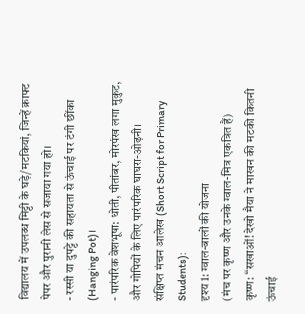विद्यालय में उपलब्ध मिट्टी के घड़े/मटकियां, जिन्हें क्राफ्ट पेपर और पुरानी लेस से सजाया गया हो।
- रस्सी या दुपट्टे की सहायता से ऊंचाई पर टंगी छींका (Hanging Pot)।
- पारंपरिक वेशभूषा: धोती, पीतांबर, मोरपंख लगा मुकुट, और गोपियों के लिए पारंपरिक घाघरा-ओढ़नी।
संक्षिप्त मंचन आलेख (Short Script for Primary Students):
दृश्य 1: ग्वाल-बालों की योजना
(मंच पर कृष्ण और उनके ग्वाल-मित्र एकत्रित हैं)
कृष्ण: “सखाओं! देखो मैया ने माखन की मटकी कितनी ऊंचाई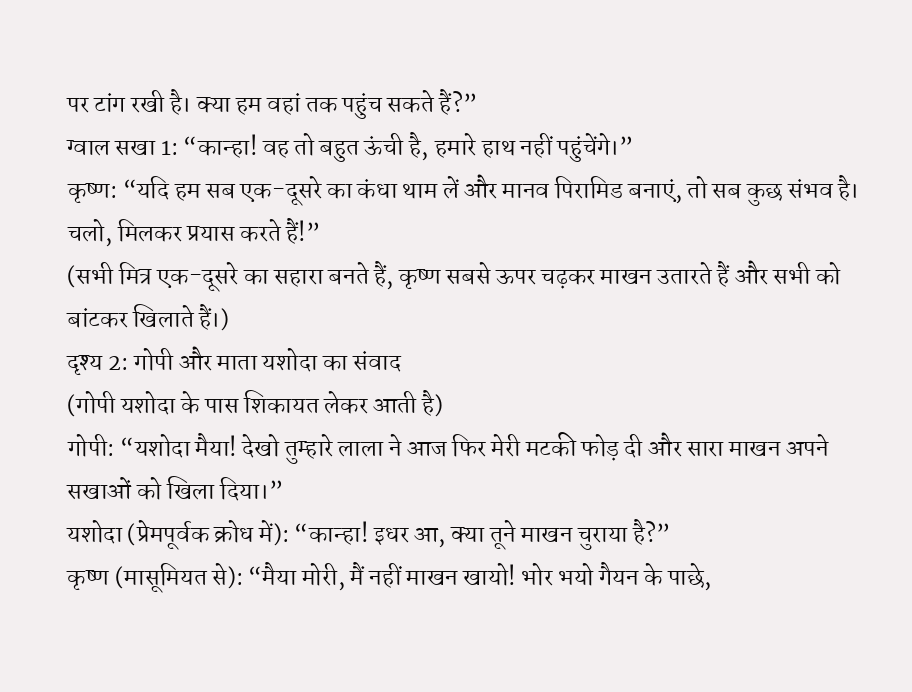पर टांग रखी है। क्या हम वहां तक पहुंच सकते हैं?”
ग्वाल सखा 1: “कान्हा! वह तो बहुत ऊंची है, हमारे हाथ नहीं पहुंचेंगे।”
कृष्ण: “यदि हम सब एक-दूसरे का कंधा थाम लें और मानव पिरामिड बनाएं, तो सब कुछ संभव है। चलो, मिलकर प्रयास करते हैं!”
(सभी मित्र एक-दूसरे का सहारा बनते हैं, कृष्ण सबसे ऊपर चढ़कर माखन उतारते हैं और सभी को बांटकर खिलाते हैं।)
दृश्य 2: गोपी और माता यशोदा का संवाद
(गोपी यशोदा के पास शिकायत लेकर आती है)
गोपी: “यशोदा मैया! देखो तुम्हारे लाला ने आज फिर मेरी मटकी फोड़ दी और सारा माखन अपने सखाओं को खिला दिया।”
यशोदा (प्रेमपूर्वक क्रोध में): “कान्हा! इधर आ, क्या तूने माखन चुराया है?”
कृष्ण (मासूमियत से): “मैया मोरी, मैं नहीं माखन खायो! भोर भयो गैयन के पाछे,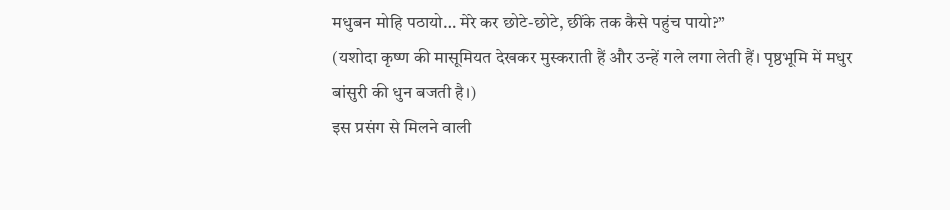मधुबन मोहि पठायो… मेरे कर छोटे-छोटे, छींके तक कैसे पहुंच पायो?”
(यशोदा कृष्ण की मासूमियत देखकर मुस्कराती हैं और उन्हें गले लगा लेती हैं। पृष्ठभूमि में मधुर बांसुरी की धुन बजती है।)
इस प्रसंग से मिलने वाली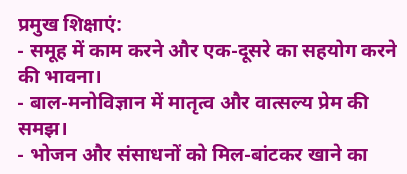प्रमुख शिक्षाएं:
- समूह में काम करने और एक-दूसरे का सहयोग करने की भावना।
- बाल-मनोविज्ञान में मातृत्व और वात्सल्य प्रेम की समझ।
- भोजन और संसाधनों को मिल-बांटकर खाने का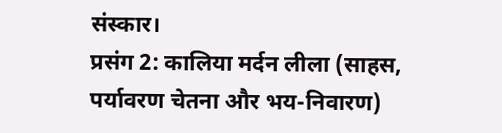संस्कार।
प्रसंग 2: कालिया मर्दन लीला (साहस, पर्यावरण चेतना और भय-निवारण)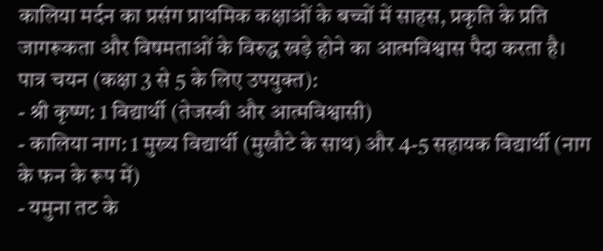कालिया मर्दन का प्रसंग प्राथमिक कक्षाओं के बच्चों में साहस, प्रकृति के प्रति जागरूकता और विषमताओं के विरुद्ध खड़े होने का आत्मविश्वास पैदा करता है।
पात्र चयन (कक्षा 3 से 5 के लिए उपयुक्त):
- श्री कृष्ण: 1 विद्यार्थी (तेजस्वी और आत्मविश्वासी)
- कालिया नाग: 1 मुख्य विद्यार्थी (मुखौटे के साथ) और 4-5 सहायक विद्यार्थी (नाग के फन के रूप में)
- यमुना तट के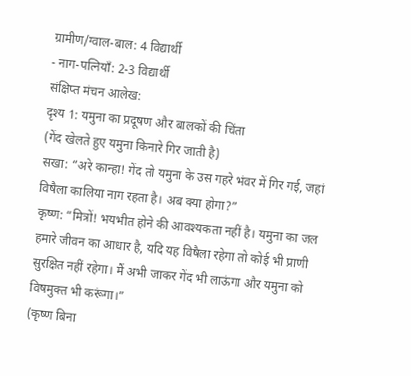ग्रामीण/ग्वाल-बाल: 4 विद्यार्थी
- नाग-पत्नियाँ: 2-3 विद्यार्थी
संक्षिप्त मंचन आलेख:
दृश्य 1: यमुना का प्रदूषण और बालकों की चिंता
(गेंद खेलते हुए यमुना किनारे गिर जाती है)
सखा: “अरे कान्हा! गेंद तो यमुना के उस गहरे भंवर में गिर गई, जहां विषैला कालिया नाग रहता है। अब क्या होगा?”
कृष्ण: “मित्रों! भयभीत होने की आवश्यकता नहीं है। यमुना का जल हमारे जीवन का आधार है, यदि यह विषैला रहेगा तो कोई भी प्राणी सुरक्षित नहीं रहेगा। मैं अभी जाकर गेंद भी लाऊंगा और यमुना को विषमुक्त भी करूंगा।”
(कृष्ण बिना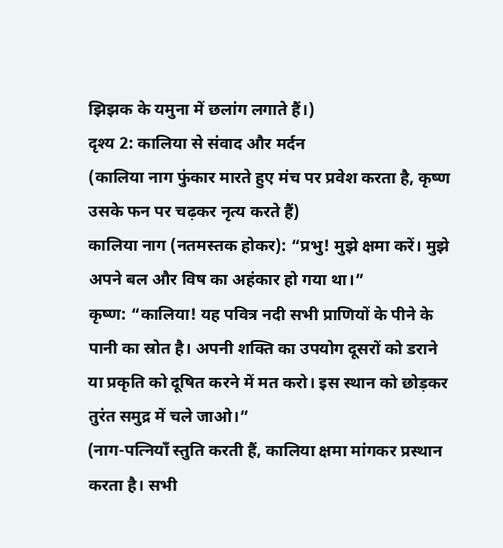झिझक के यमुना में छलांग लगाते हैं।)
दृश्य 2: कालिया से संवाद और मर्दन
(कालिया नाग फुंकार मारते हुए मंच पर प्रवेश करता है, कृष्ण उसके फन पर चढ़कर नृत्य करते हैं)
कालिया नाग (नतमस्तक होकर): “प्रभु! मुझे क्षमा करें। मुझे अपने बल और विष का अहंकार हो गया था।”
कृष्ण: “कालिया! यह पवित्र नदी सभी प्राणियों के पीने के पानी का स्रोत है। अपनी शक्ति का उपयोग दूसरों को डराने या प्रकृति को दूषित करने में मत करो। इस स्थान को छोड़कर तुरंत समुद्र में चले जाओ।”
(नाग-पत्नियाँ स्तुति करती हैं, कालिया क्षमा मांगकर प्रस्थान करता है। सभी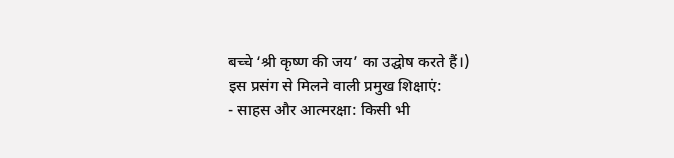बच्चे ‘श्री कृष्ण की जय’ का उद्घोष करते हैं।)
इस प्रसंग से मिलने वाली प्रमुख शिक्षाएं:
- साहस और आत्मरक्षा: किसी भी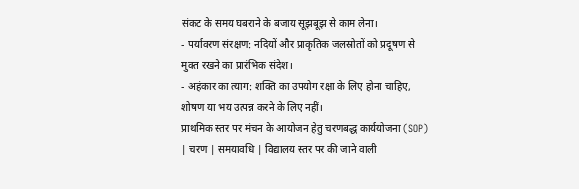संकट के समय घबराने के बजाय सूझबूझ से काम लेना।
- पर्यावरण संरक्षण: नदियों और प्राकृतिक जलस्रोतों को प्रदूषण से मुक्त रखने का प्रारंभिक संदेश।
- अहंकार का त्याग: शक्ति का उपयोग रक्षा के लिए होना चाहिए, शोषण या भय उत्पन्न करने के लिए नहीं।
प्राथमिक स्तर पर मंचन के आयोजन हेतु चरणबद्ध कार्ययोजना (SOP)
| चरण | समयावधि | विद्यालय स्तर पर की जाने वाली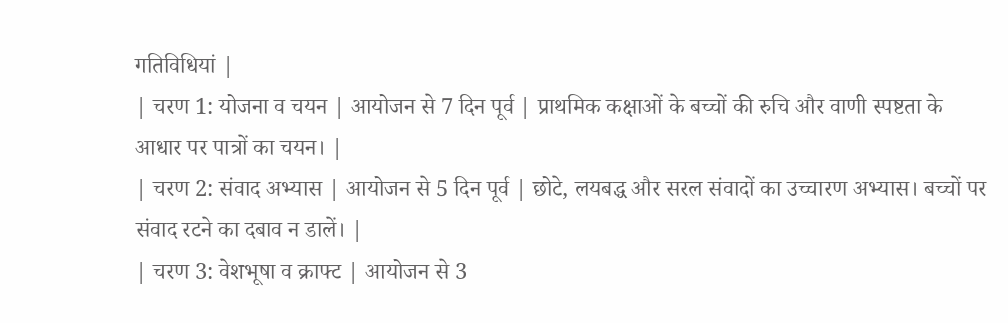गतिविधियां |
| चरण 1: योजना व चयन | आयोजन से 7 दिन पूर्व | प्राथमिक कक्षाओं के बच्चों की रुचि और वाणी स्पष्टता के आधार पर पात्रों का चयन। |
| चरण 2: संवाद अभ्यास | आयोजन से 5 दिन पूर्व | छोटे, लयबद्ध और सरल संवादों का उच्चारण अभ्यास। बच्चों पर संवाद रटने का दबाव न डालें। |
| चरण 3: वेशभूषा व क्राफ्ट | आयोजन से 3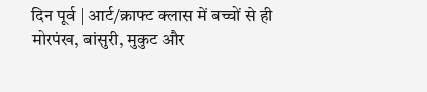दिन पूर्व | आर्ट/क्राफ्ट क्लास में बच्चों से ही मोरपंख, बांसुरी, मुकुट और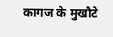कागज के मुखौटे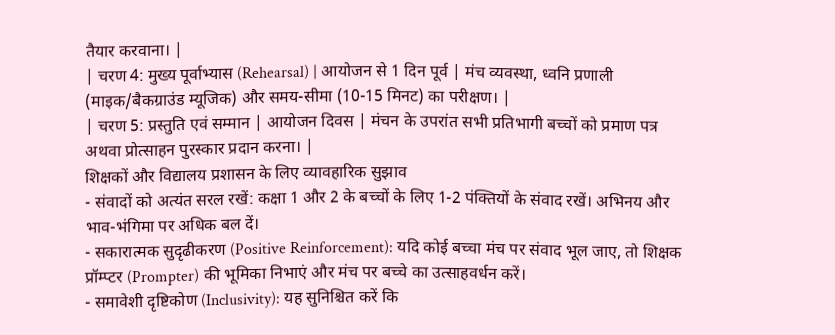तैयार करवाना। |
| चरण 4: मुख्य पूर्वाभ्यास (Rehearsal) | आयोजन से 1 दिन पूर्व | मंच व्यवस्था, ध्वनि प्रणाली (माइक/बैकग्राउंड म्यूजिक) और समय-सीमा (10-15 मिनट) का परीक्षण। |
| चरण 5: प्रस्तुति एवं सम्मान | आयोजन दिवस | मंचन के उपरांत सभी प्रतिभागी बच्चों को प्रमाण पत्र अथवा प्रोत्साहन पुरस्कार प्रदान करना। |
शिक्षकों और विद्यालय प्रशासन के लिए व्यावहारिक सुझाव
- संवादों को अत्यंत सरल रखें: कक्षा 1 और 2 के बच्चों के लिए 1-2 पंक्तियों के संवाद रखें। अभिनय और भाव-भंगिमा पर अधिक बल दें।
- सकारात्मक सुदृढीकरण (Positive Reinforcement): यदि कोई बच्चा मंच पर संवाद भूल जाए, तो शिक्षक प्रॉम्प्टर (Prompter) की भूमिका निभाएं और मंच पर बच्चे का उत्साहवर्धन करें।
- समावेशी दृष्टिकोण (Inclusivity): यह सुनिश्चित करें कि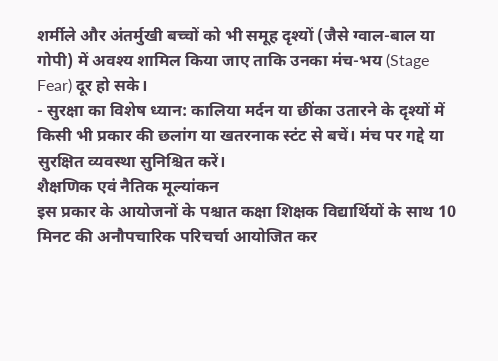शर्मीले और अंतर्मुखी बच्चों को भी समूह दृश्यों (जैसे ग्वाल-बाल या गोपी) में अवश्य शामिल किया जाए ताकि उनका मंच-भय (Stage Fear) दूर हो सके।
- सुरक्षा का विशेष ध्यान: कालिया मर्दन या छींका उतारने के दृश्यों में किसी भी प्रकार की छलांग या खतरनाक स्टंट से बचें। मंच पर गद्दे या सुरक्षित व्यवस्था सुनिश्चित करें।
शैक्षणिक एवं नैतिक मूल्यांकन
इस प्रकार के आयोजनों के पश्चात कक्षा शिक्षक विद्यार्थियों के साथ 10 मिनट की अनौपचारिक परिचर्चा आयोजित कर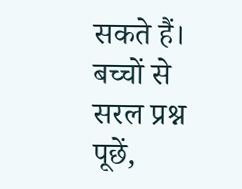सकते हैं। बच्चों से सरल प्रश्न पूछें,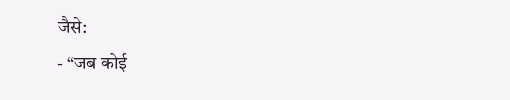जैसे:
- “जब कोई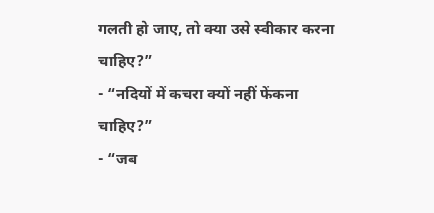गलती हो जाए, तो क्या उसे स्वीकार करना चाहिए?”
- “नदियों में कचरा क्यों नहीं फेंकना चाहिए?”
- “जब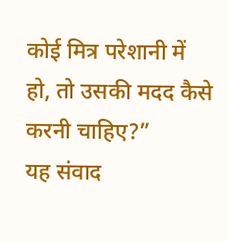कोई मित्र परेशानी में हो, तो उसकी मदद कैसे करनी चाहिए?”
यह संवाद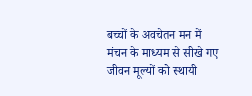बच्चों के अवचेतन मन में मंचन के माध्यम से सीखे गए जीवन मूल्यों को स्थायी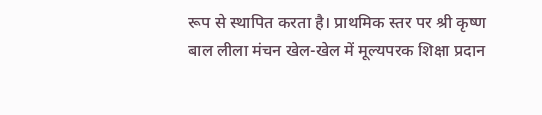रूप से स्थापित करता है। प्राथमिक स्तर पर श्री कृष्ण बाल लीला मंचन खेल-खेल में मूल्यपरक शिक्षा प्रदान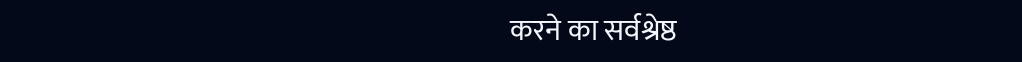करने का सर्वश्रेष्ठ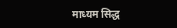माध्यम सिद्ध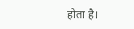होता है।